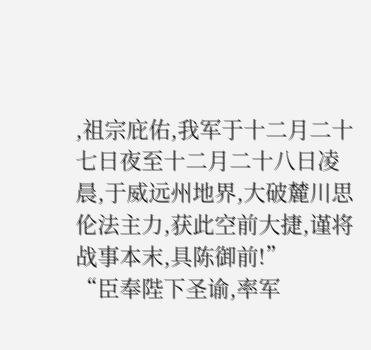,祖宗庇佑,我军于十二月二十七日夜至十二月二十八日凌晨,于威远州地界,大破麓川思伦法主力,获此空前大捷,谨将战事本末,具陈御前!”
“臣奉陛下圣谕,率军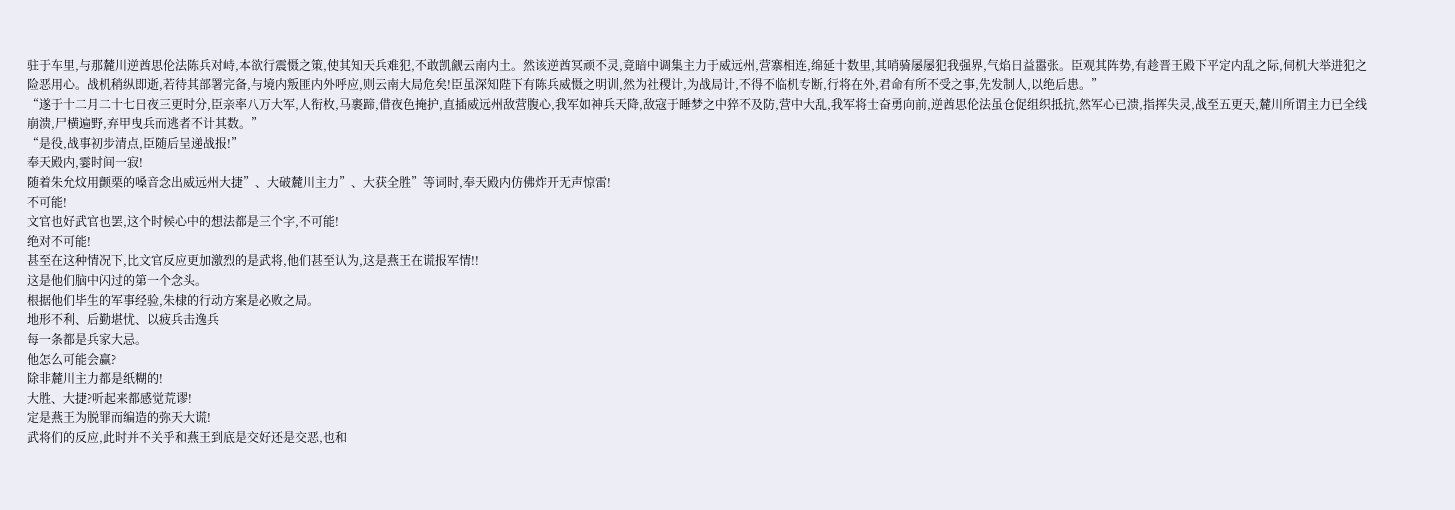驻于车里,与那麓川逆酋思伦法陈兵对峙,本欲行震慑之策,使其知天兵难犯,不敢凯觎云南内土。然该逆酋冥顽不灵,竟暗中调集主力于威远州,营寨相连,绵延十数里,其哨骑屡屡犯我强界,气焰日益嚣张。臣观其阵势,有趁晋王殿下平定内乱之际,伺机大举进犯之险恶用心。战机稍纵即逝,若待其部署完备,与境内叛匪内外呼应,则云南大局危矣!臣虽深知陛下有陈兵威慑之明训,然为社稷计,为战局计,不得不临机专断,行将在外,君命有所不受之事,先发制人,以绝后患。”
“遂于十二月二十七日夜三更时分,臣亲率八万大军,人衔枚,马裹蹄,借夜色掩护,直插威远州敌营腹心,我军如神兵天降,敌寇于睡梦之中猝不及防,营中大乱,我军将士奋勇向前,逆酋思伦法虽仓促组织抵抗,然军心已溃,指挥失灵,战至五更天,麓川所谓主力已全线崩溃,尸横遍野,弃甲曳兵而逃者不计其数。”
“是役,战事初步清点,臣随后呈递战报!”
奉天殿内,霎时间一寂!
随着朱允炆用颤栗的嗓音念出威远州大捷”、大破麓川主力”、大获全胜”等词时,奉天殿内仿佛炸开无声惊雷!
不可能!
文官也好武官也罢,这个时候心中的想法都是三个字,不可能!
绝对不可能!
甚至在这种情况下,比文官反应更加激烈的是武将,他们甚至认为,这是燕王在谎报军情!!
这是他们脑中闪过的第一个念头。
根据他们毕生的军事经验,朱棣的行动方案是必败之局。
地形不利、后勤堪忧、以疲兵击逸兵
每一条都是兵家大忌。
他怎么可能会赢?
除非麓川主力都是纸糊的!
大胜、大捷?听起来都感觉荒谬!
定是燕王为脱罪而编造的弥天大谎!
武将们的反应,此时并不关乎和燕王到底是交好还是交恶,也和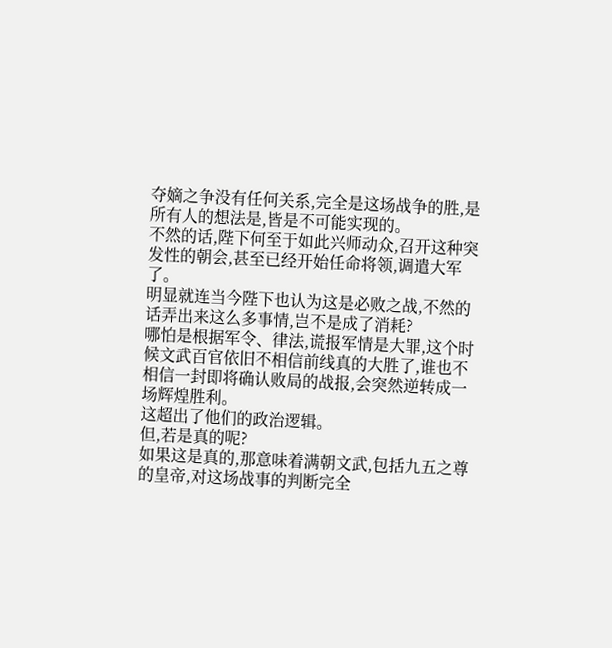夺嫡之争没有任何关系,完全是这场战争的胜,是所有人的想法是,皆是不可能实现的。
不然的话,陛下何至于如此兴师动众,召开这种突发性的朝会,甚至已经开始任命将领,调遣大军了。
明显就连当今陛下也认为这是必败之战,不然的话弄出来这么多事情,岂不是成了消耗?
哪怕是根据军令、律法,谎报军情是大罪,这个时候文武百官依旧不相信前线真的大胜了,谁也不相信一封即将确认败局的战报,会突然逆转成一场辉煌胜利。
这超出了他们的政治逻辑。
但,若是真的呢?
如果这是真的,那意味着满朝文武,包括九五之尊的皇帝,对这场战事的判断完全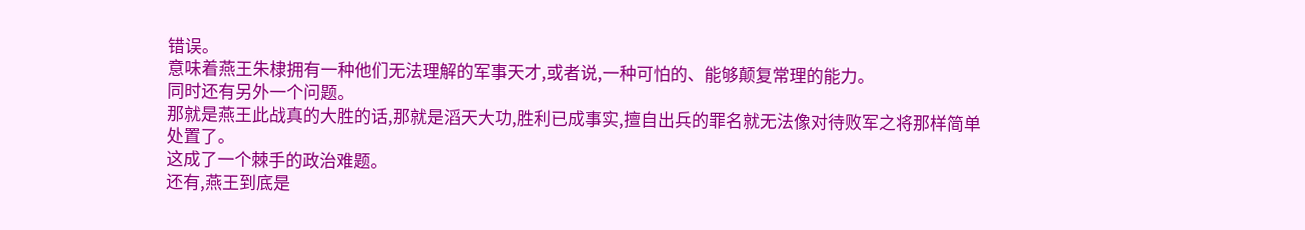错误。
意味着燕王朱棣拥有一种他们无法理解的军事天才,或者说,一种可怕的、能够颠复常理的能力。
同时还有另外一个问题。
那就是燕王此战真的大胜的话,那就是滔天大功,胜利已成事实,擅自出兵的罪名就无法像对待败军之将那样简单处置了。
这成了一个棘手的政治难题。
还有,燕王到底是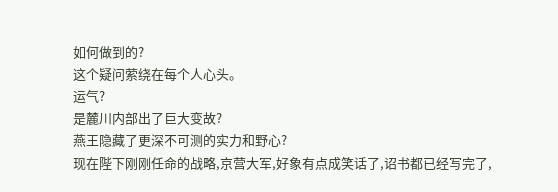如何做到的?
这个疑问萦绕在每个人心头。
运气?
是麓川内部出了巨大变故?
燕王隐藏了更深不可测的实力和野心?
现在陛下刚刚任命的战略,京营大军,好象有点成笑话了,诏书都已经写完了,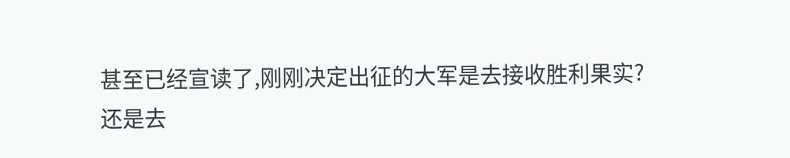甚至已经宣读了,刚刚决定出征的大军是去接收胜利果实?
还是去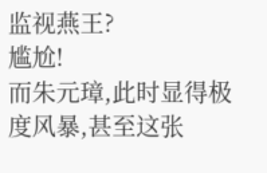监视燕王?
尴尬!
而朱元璋,此时显得极度风暴,甚至这张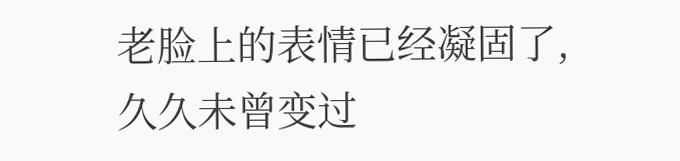老脸上的表情已经凝固了,久久未曾变过